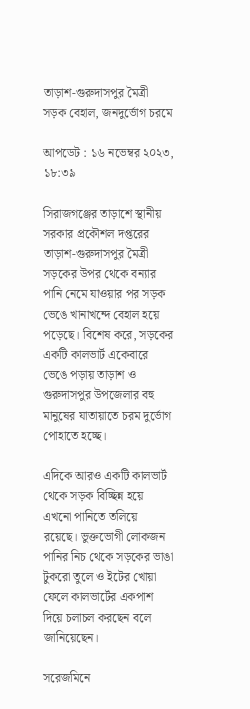তাড়াশ-গুরুদাসপুর মৈত্রী সড়ক বেহাল, জনদুর্ভোগ চরমে

আপডেট : ১৬ নভেম্বর ২০২৩, ১৮:৩৯

সিরাজগঞ্জের তাড়াশে স্থানীয় সরকার প্রকৌশল দপ্তরের তাড়াশ-গুরুদাসপুর মৈত্রী সড়কের উপর থেকে বন্যার পানি নেমে যাওয়ার পর সড়ক ভেঙে খানাখন্দে বেহাল হয়ে পড়েছে। বিশেষ করে, সড়কের একটি কালভার্ট একেবারে ভেঙে পড়ায় তাড়াশ ও গুরুদাসপুর উপজেলার বহু মানুষের যাতায়াতে চরম দুর্ভোগ পোহাতে হচ্ছে।

এদিকে আরও একটি কালভার্ট থেকে সড়ক বিচ্ছিন্ন হয়ে এখনো পানিতে তলিয়ে রয়েছে। ভুক্তভোগী লোকজন পানির নিচ থেকে সড়কের ভাঙা টুকরো তুলে ও ইটের খোয়া ফেলে কালভার্টের একপাশ দিয়ে চলাচল করছেন বলে জানিয়েছেন।

সরেজমিনে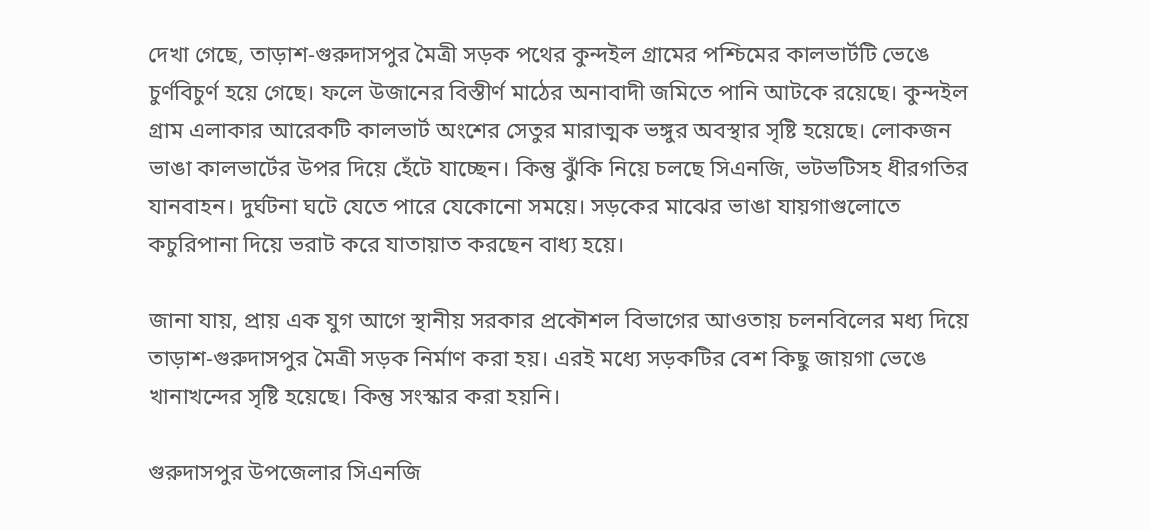দেখা গেছে, তাড়াশ-গুরুদাসপুর মৈত্রী সড়ক পথের কুন্দইল গ্রামের পশ্চিমের কালভার্টটি ভেঙে চুর্ণবিচুর্ণ হয়ে গেছে। ফলে উজানের বিস্তীর্ণ মাঠের অনাবাদী জমিতে পানি আটকে রয়েছে। কুন্দইল গ্রাম এলাকার আরেকটি কালভার্ট অংশের সেতুর মারাত্মক ভঙ্গুর অবস্থার সৃষ্টি হয়েছে। লোকজন ভাঙা কালভার্টের উপর দিয়ে হেঁটে যাচ্ছেন। কিন্তু ঝুঁকি নিয়ে চলছে সিএনজি, ভটভটিসহ ধীরগতির যানবাহন। দুর্ঘটনা ঘটে যেতে পারে যেকোনো সময়ে। সড়কের মাঝের ভাঙা যায়গাগুলোতে কচুরিপানা দিয়ে ভরাট করে যাতায়াত করছেন বাধ্য হয়ে।

জানা যায়, প্রায় এক যুগ আগে স্থানীয় সরকার প্রকৌশল বিভাগের আওতায় চলনবিলের মধ্য দিয়ে তাড়াশ-গুরুদাসপুর মৈত্রী সড়ক নির্মাণ করা হয়। এরই মধ্যে সড়কটির বেশ কিছু জায়গা ভেঙে খানাখন্দের সৃষ্টি হয়েছে। কিন্তু সংস্কার করা হয়নি।

গুরুদাসপুর উপজেলার সিএনজি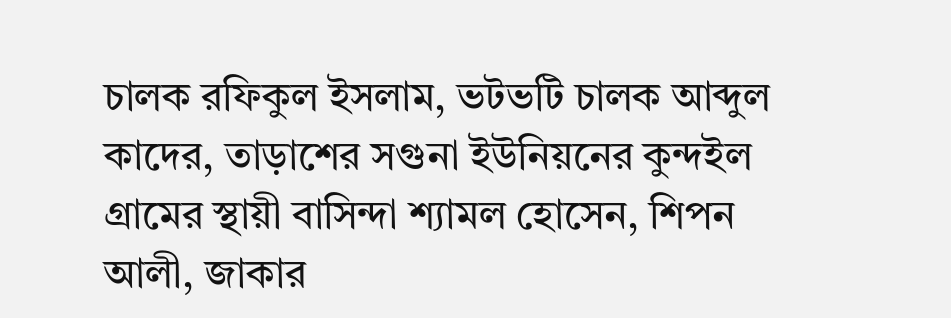চালক রফিকুল ইসলাম, ভটভটি চালক আব্দুল কাদের, তাড়াশের সগুনা ইউনিয়নের কুন্দইল গ্রামের স্থায়ী বাসিন্দা শ্যামল হোসেন, শিপন আলী, জাকার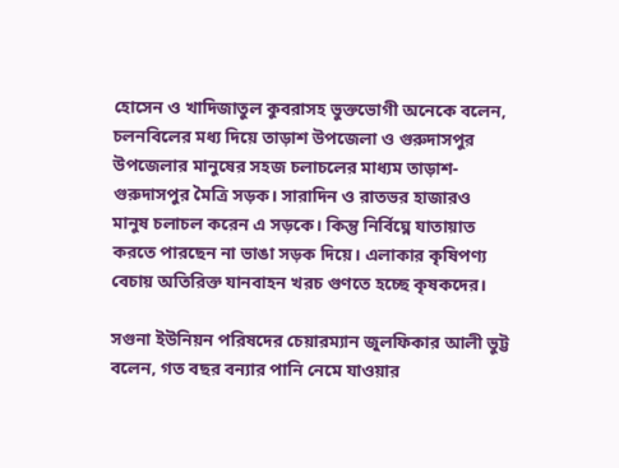হোসেন ও খাদিজাতুল কুবরাসহ ভুক্তভোগী অনেকে বলেন, চলনবিলের মধ্য দিয়ে তাড়াশ উপজেলা ও গুরুদাসপুর উপজেলার মানুষের সহজ চলাচলের মাধ্যম তাড়াশ-গুরুদাসপুর মৈত্রি সড়ক। সারাদিন ও রাতভর হাজারও মানুষ চলাচল করেন এ সড়কে। কিন্তু নির্বিঘ্নে যাতায়াত করতে পারছেন না ভাঙা সড়ক দিয়ে। এলাকার কৃষিপণ্য বেচায় অতিরিক্ত যানবাহন খরচ গুণতে হচ্ছে কৃষকদের।

সগুনা ইউনিয়ন পরিষদের চেয়ারম্যান জুলফিকার আলী ভুট্ট বলেন, গত বছর বন্যার পানি নেমে যাওয়ার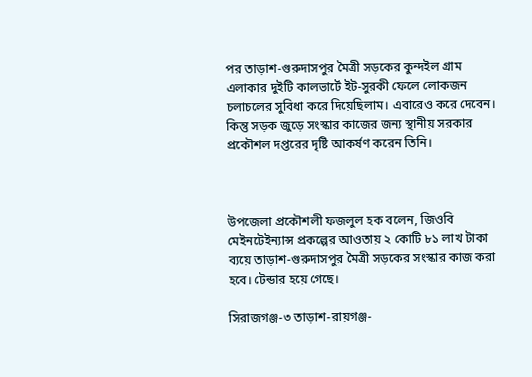পর তাড়াশ-গুরুদাসপুর মৈত্রী সড়কের কুন্দইল গ্রাম এলাকার দুইটি কালভার্টে ইট-সুরকী ফেলে লোকজন চলাচলের সুবিধা করে দিয়েছিলাম। এবারেও করে দেবেন। কিন্তু সড়ক জুড়ে সংস্কার কাজের জন্য স্থানীয় সরকার প্রকৌশল দপ্তরের দৃষ্টি আকর্ষণ করেন তিনি।



উপজেলা প্রকৌশলী ফজলুল হক বলেন, জিওবি মেইনটেইন্যান্স প্রকল্পের আওতায় ২ কোটি ৮১ লাখ টাকা ব্যয়ে তাড়াশ-গুরুদাসপুর মৈত্রী সড়কের সংস্কার কাজ করা হবে। টেন্ডার হয়ে গেছে।

সিরাজগঞ্জ-৩ তাড়াশ-রায়গঞ্জ-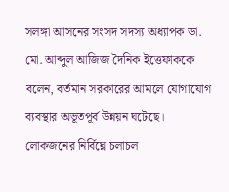সলঙ্গা আসনের সংসদ সদস্য অধ্যাপক ডা. মো. আব্দুল আজিজ দৈনিক ইত্তেফাককে বলেন, বর্তমান সরকারের আমলে যোগাযোগ ব্যবস্থার অভূতপূর্ব উন্নয়ন ঘটেছে। লোকজনের নির্বিঘ্নে চলাচল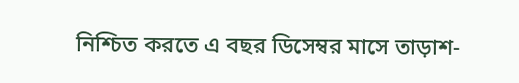নিশ্চিত করতে এ বছর ডিসেম্বর মাসে তাড়াশ-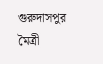গুরুদাসপুর মৈত্রী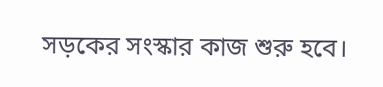সড়কের সংস্কার কাজ শুরু হবে।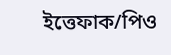ইত্তেফাক/পিও